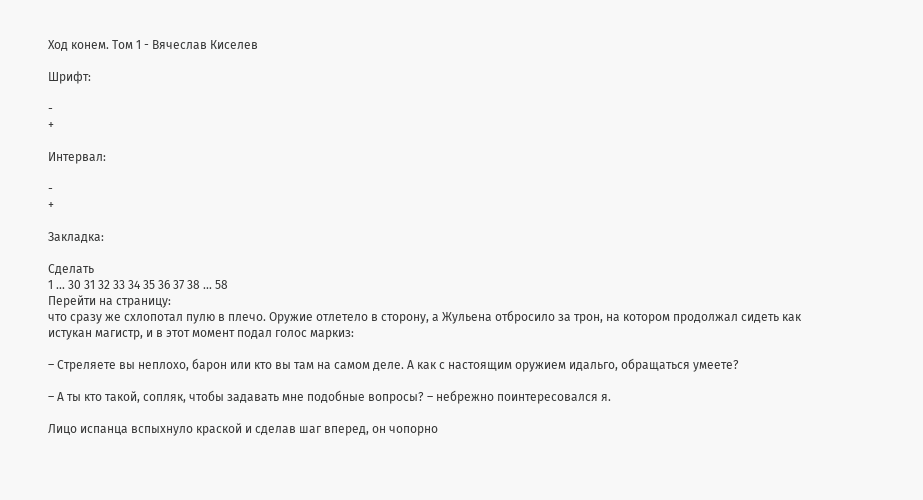Ход конем. Том 1 - Вячеслав Киселев

Шрифт:

-
+

Интервал:

-
+

Закладка:

Сделать
1 ... 30 31 32 33 34 35 36 37 38 ... 58
Перейти на страницу:
что сразу же схлопотал пулю в плечо. Оружие отлетело в сторону, а Жульена отбросило за трон, на котором продолжал сидеть как истукан магистр, и в этот момент подал голос маркиз:

– Стреляете вы неплохо, барон или кто вы там на самом деле. А как с настоящим оружием идальго, обращаться умеете?

– А ты кто такой, сопляк, чтобы задавать мне подобные вопросы? – небрежно поинтересовался я.

Лицо испанца вспыхнуло краской и сделав шаг вперед, он чопорно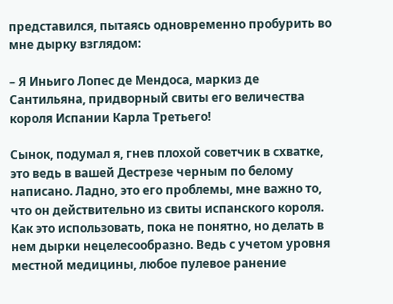представился, пытаясь одновременно пробурить во мне дырку взглядом:

– Я Иньиго Лопес де Мендоса, маркиз де Сантильяна, придворный свиты его величества короля Испании Карла Третьего!

Сынок, подумал я, гнев плохой советчик в схватке, это ведь в вашей Дестрезе черным по белому написано. Ладно, это его проблемы, мне важно то, что он действительно из свиты испанского короля. Как это использовать, пока не понятно, но делать в нем дырки нецелесообразно. Ведь с учетом уровня местной медицины, любое пулевое ранение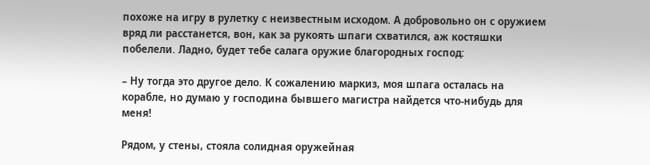похоже на игру в рулетку с неизвестным исходом. А добровольно он с оружием вряд ли расстанется, вон, как за рукоять шпаги схватился, аж костяшки побелели. Ладно, будет тебе салага оружие благородных господ:

– Ну тогда это другое дело. К сожалению маркиз, моя шпага осталась на корабле, но думаю у господина бывшего магистра найдется что-нибудь для меня!

Рядом, у стены, стояла солидная оружейная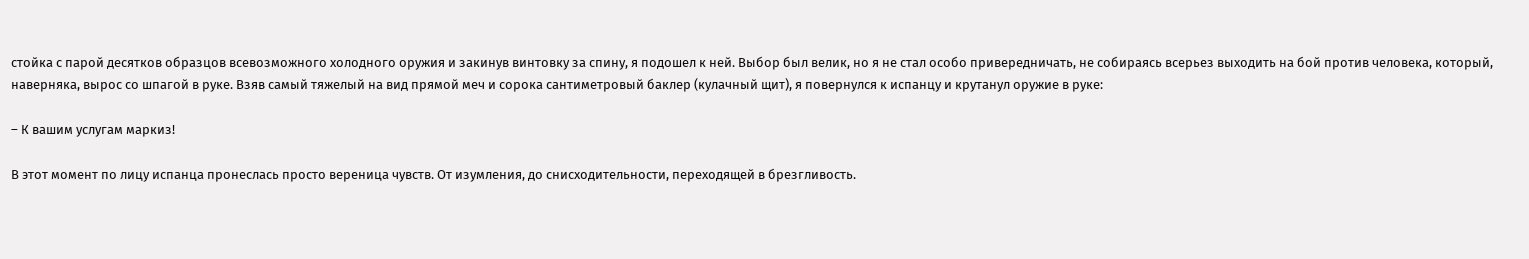стойка с парой десятков образцов всевозможного холодного оружия и закинув винтовку за спину, я подошел к ней. Выбор был велик, но я не стал особо привередничать, не собираясь всерьез выходить на бой против человека, который, наверняка, вырос со шпагой в руке. Взяв самый тяжелый на вид прямой меч и сорока сантиметровый баклер (кулачный щит), я повернулся к испанцу и крутанул оружие в руке:

– К вашим услугам маркиз!

В этот момент по лицу испанца пронеслась просто вереница чувств. От изумления, до снисходительности, переходящей в брезгливость.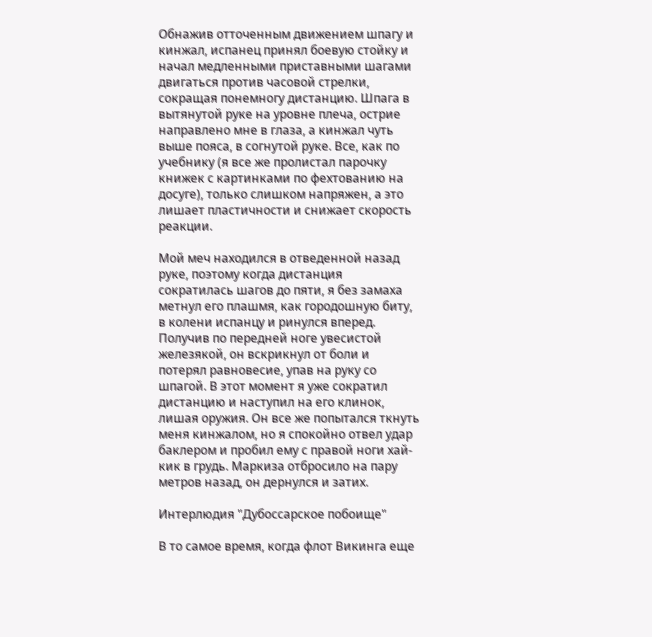Обнажив отточенным движением шпагу и кинжал, испанец принял боевую стойку и начал медленными приставными шагами двигаться против часовой стрелки, сокращая понемногу дистанцию. Шпага в вытянутой руке на уровне плеча, острие направлено мне в глаза, а кинжал чуть выше пояса, в согнутой руке. Все, как по учебнику (я все же пролистал парочку книжек с картинками по фехтованию на досуге), только слишком напряжен, а это лишает пластичности и снижает скорость реакции.

Мой меч находился в отведенной назад руке, поэтому когда дистанция сократилась шагов до пяти, я без замаха метнул его плашмя, как городошную биту, в колени испанцу и ринулся вперед. Получив по передней ноге увесистой железякой, он вскрикнул от боли и потерял равновесие, упав на руку со шпагой. В этот момент я уже сократил дистанцию и наступил на его клинок, лишая оружия. Он все же попытался ткнуть меня кинжалом, но я спокойно отвел удар баклером и пробил ему с правой ноги хай-кик в грудь. Маркиза отбросило на пару метров назад, он дернулся и затих.

Интерлюдия "Дубоссарское побоище"

В то самое время, когда флот Викинга еще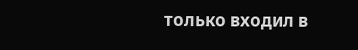только входил в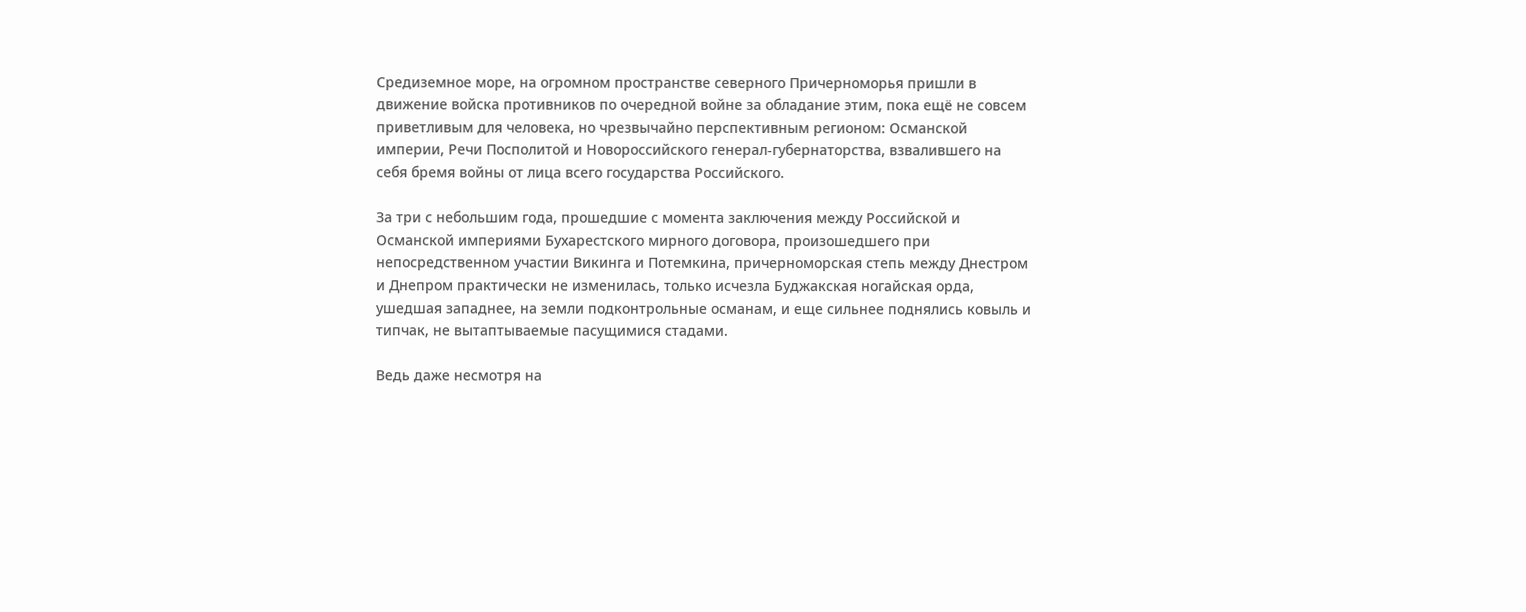Средиземное море, на огромном пространстве северного Причерноморья пришли в движение войска противников по очередной войне за обладание этим, пока ещё не совсем приветливым для человека, но чрезвычайно перспективным регионом: Османской империи, Речи Посполитой и Новороссийского генерал-губернаторства, взвалившего на себя бремя войны от лица всего государства Российского.

За три с небольшим года, прошедшие с момента заключения между Российской и Османской империями Бухарестского мирного договора, произошедшего при непосредственном участии Викинга и Потемкина, причерноморская степь между Днестром и Днепром практически не изменилась, только исчезла Буджакская ногайская орда, ушедшая западнее, на земли подконтрольные османам, и еще сильнее поднялись ковыль и типчак, не вытаптываемые пасущимися стадами.

Ведь даже несмотря на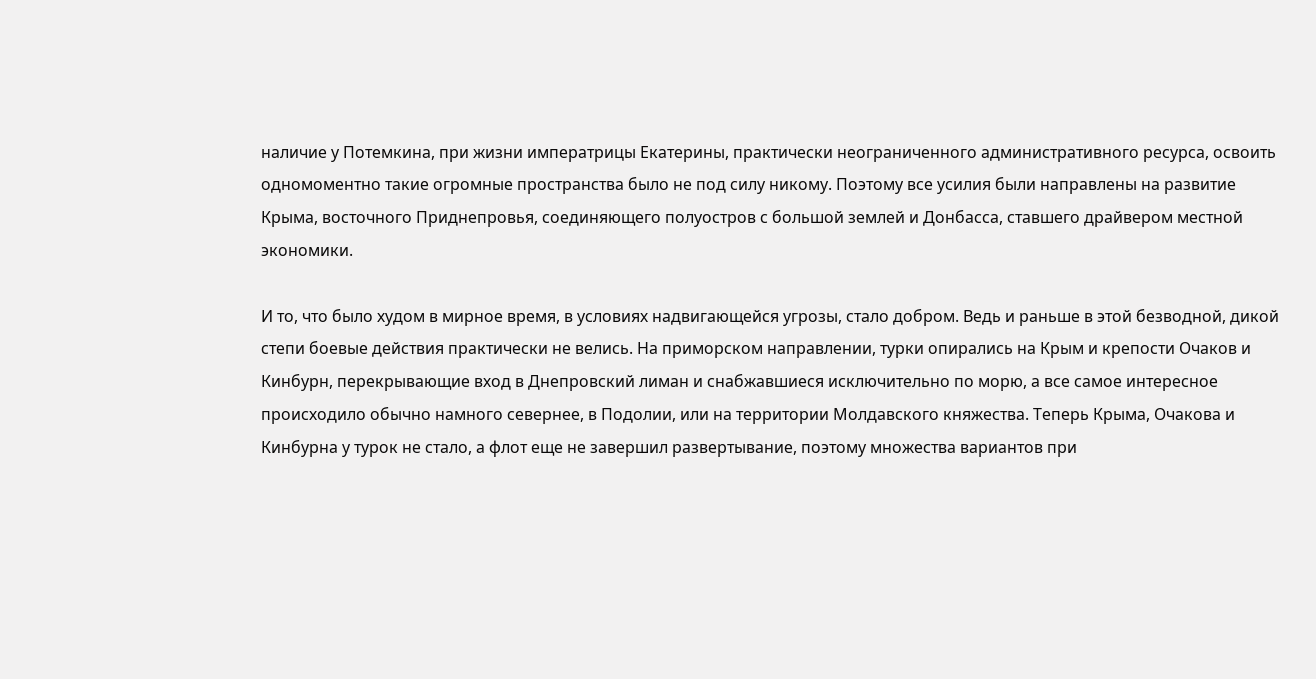наличие у Потемкина, при жизни императрицы Екатерины, практически неограниченного административного ресурса, освоить одномоментно такие огромные пространства было не под силу никому. Поэтому все усилия были направлены на развитие Крыма, восточного Приднепровья, соединяющего полуостров с большой землей и Донбасса, ставшего драйвером местной экономики.

И то, что было худом в мирное время, в условиях надвигающейся угрозы, стало добром. Ведь и раньше в этой безводной, дикой степи боевые действия практически не велись. На приморском направлении, турки опирались на Крым и крепости Очаков и Кинбурн, перекрывающие вход в Днепровский лиман и снабжавшиеся исключительно по морю, а все самое интересное происходило обычно намного севернее, в Подолии, или на территории Молдавского княжества. Теперь Крыма, Очакова и Кинбурна у турок не стало, а флот еще не завершил развертывание, поэтому множества вариантов при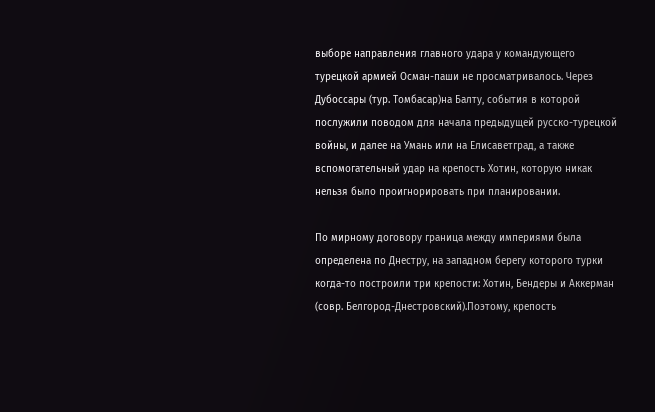выборе направления главного удара у командующего турецкой армией Осман-паши не просматривалось. Через Дубоссары (тур. Томбасар)на Балту, события в которой послужили поводом для начала предыдущей русско-турецкой войны, и далее на Умань или на Елисаветград, а также вспомогательный удар на крепость Хотин, которую никак нельзя было проигнорировать при планировании.

По мирному договору граница между империями была определена по Днестру, на западном берегу которого турки когда-то построили три крепости: Хотин, Бендеры и Аккерман (совр. Белгород-Днестровский).Поэтому, крепость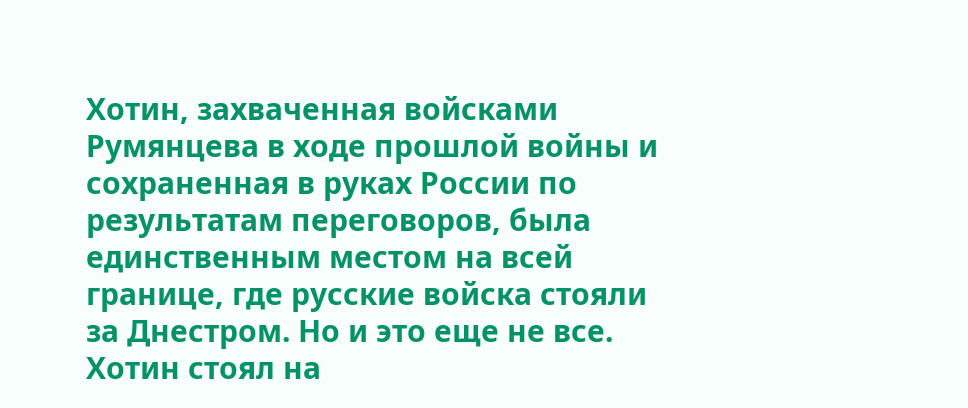Хотин, захваченная войсками Румянцева в ходе прошлой войны и сохраненная в руках России по результатам переговоров, была единственным местом на всей границе, где русские войска стояли за Днестром. Но и это еще не все. Хотин стоял на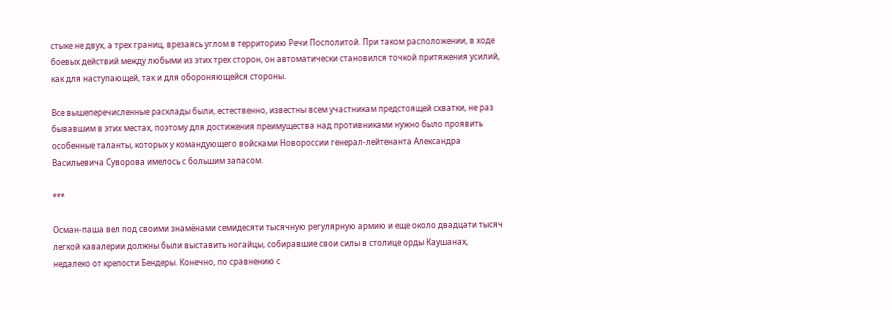стыке не двух, а трех границ, врезаясь углом в территорию Речи Посполитой. При таком расположении, в ходе боевых действий между любыми из этих трех сторон, он автоматически становился точкой притяжения усилий, как для наступающей, так и для обороняющейся стороны.

Все вышеперечисленные расклады были, естественно, известны всем участникам предстоящей схватки, не раз бывавшим в этих местах, поэтому для достижения преимущества над противниками нужно было проявить особенные таланты, которых у командующего войсками Новороссии генерал-лейтенанта Александра Васильевича Суворова имелось с большим запасом.

***

Осман-паша вел под своими знамёнами семидесяти тысячную регулярную армию и еще около двадцати тысяч легкой кавалерии должны были выставить ногайцы, собиравшие свои силы в столице орды Каушанах, недалеко от крепости Бендеры. Конечно, по сравнению с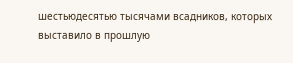шестьюдесятью тысячами всадников, которых выставило в прошлую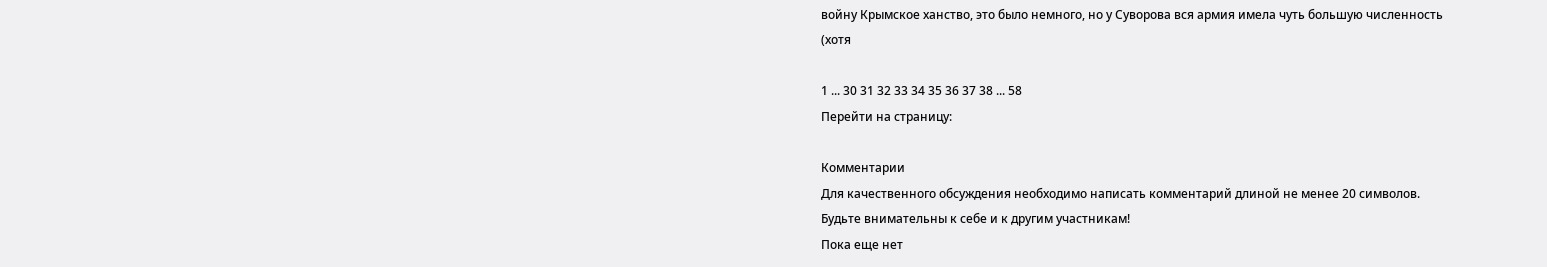войну Крымское ханство, это было немного, но у Суворова вся армия имела чуть большую численность (хотя

1 ... 30 31 32 33 34 35 36 37 38 ... 58
Перейти на страницу:

Комментарии
Для качественного обсуждения необходимо написать комментарий длиной не менее 20 символов. Будьте внимательны к себе и к другим участникам!
Пока еще нет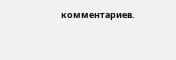комментариев.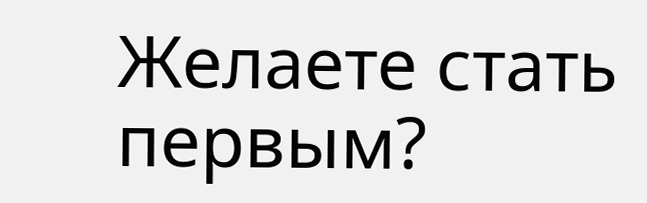Желаете стать первым?